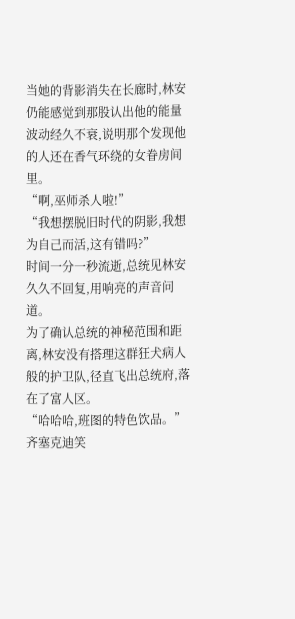当她的背影消失在长廊时,林安仍能感觉到那股认出他的能量波动经久不衰,说明那个发现他的人还在香气环绕的女眷房间里。
“啊,巫师杀人啦!”
“我想摆脱旧时代的阴影,我想为自己而活,这有错吗?”
时间一分一秒流逝,总统见林安久久不回复,用响亮的声音问道。
为了确认总统的神秘范围和距离,林安没有搭理这群狂犬病人般的护卫队,径直飞出总统府,落在了富人区。
“哈哈哈,班图的特色饮品。”齐塞克迪笑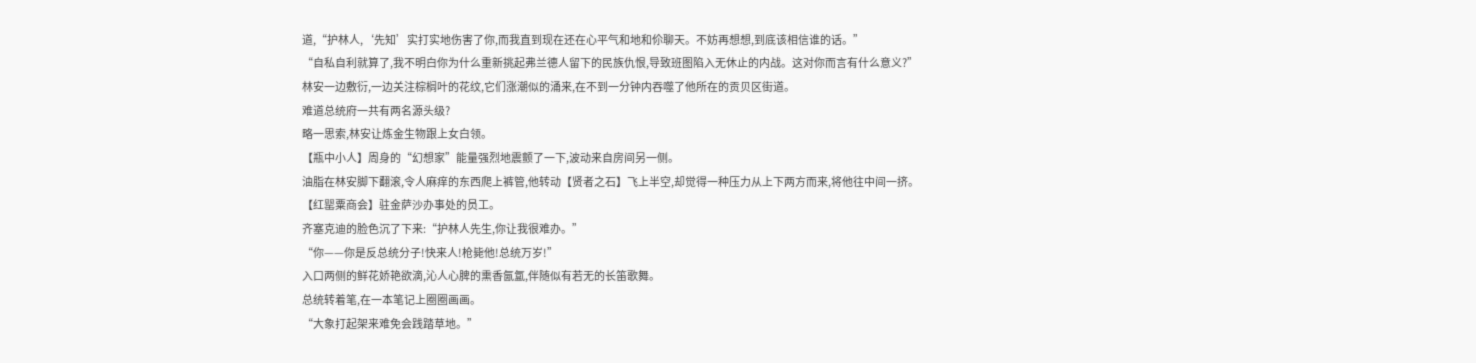道,“护林人,‘先知’实打实地伤害了你,而我直到现在还在心平气和地和伱聊天。不妨再想想,到底该相信谁的话。”
“自私自利就算了,我不明白你为什么重新挑起弗兰德人留下的民族仇恨,导致班图陷入无休止的内战。这对你而言有什么意义?”
林安一边敷衍,一边关注棕榈叶的花纹,它们涨潮似的涌来,在不到一分钟内吞噬了他所在的贡贝区街道。
难道总统府一共有两名源头级?
略一思索,林安让炼金生物跟上女白领。
【瓶中小人】周身的“幻想家”能量强烈地震颤了一下,波动来自房间另一侧。
油脂在林安脚下翻滚,令人麻痒的东西爬上裤管,他转动【贤者之石】飞上半空,却觉得一种压力从上下两方而来,将他往中间一挤。
【红罂粟商会】驻金萨沙办事处的员工。
齐塞克迪的脸色沉了下来:“护林人先生,你让我很难办。”
“你——你是反总统分子!快来人!枪毙他!总统万岁!”
入口两侧的鲜花娇艳欲滴,沁人心脾的熏香氤氲,伴随似有若无的长笛歌舞。
总统转着笔,在一本笔记上圈圈画画。
“大象打起架来难免会践踏草地。”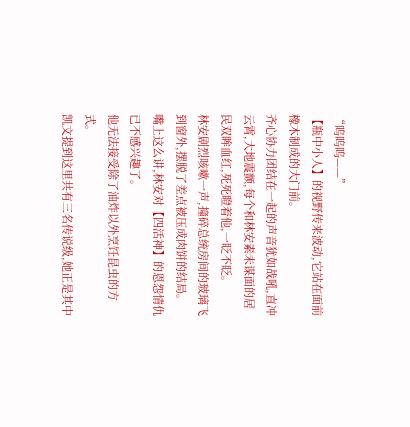“呜呜呜——”
【瓶中小人】的视野传来波动,它站在面前橡木制成的大门前。
齐心协力团结在一起的声音犹如战吼,直冲云霄,大地震颤,每个和林安素未谋面的居民双眸血红,死死瞪着他,一眨不眨。
林安剧烈咳嗽一声,撞碎总统房间的玻璃飞到窗外,摆脱了差点被压成肉饼的结局。
嘴上这么讲,林安对【四活神】的恩怨情仇已不感兴趣了。
他无法接受除了油炸以外烹饪昆虫的方式。
凯文提到这里共有三名传说级,她正是其中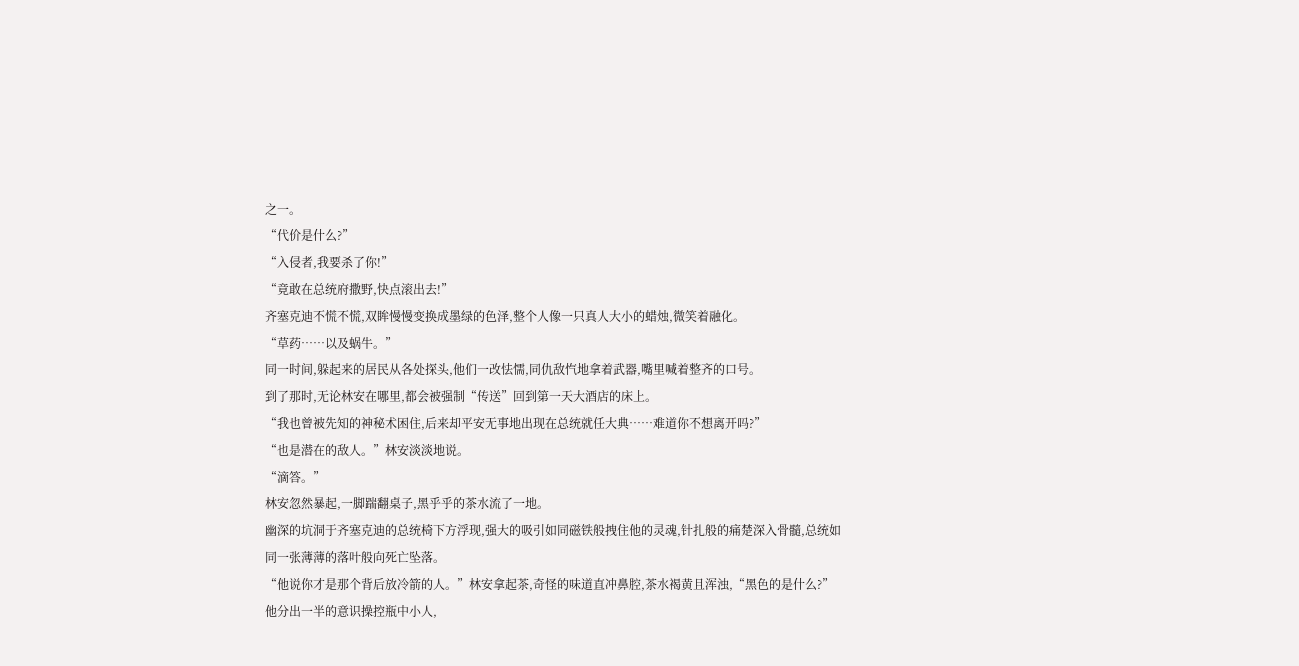之一。
“代价是什么?”
“入侵者,我要杀了你!”
“竟敢在总统府撒野,快点滚出去!”
齐塞克迪不慌不慌,双眸慢慢变换成墨绿的色泽,整个人像一只真人大小的蜡烛,微笑着融化。
“草药……以及蜗牛。”
同一时间,躲起来的居民从各处探头,他们一改怯懦,同仇敌忾地拿着武器,嘴里喊着整齐的口号。
到了那时,无论林安在哪里,都会被强制“传送”回到第一天大酒店的床上。
“我也曾被先知的神秘术困住,后来却平安无事地出现在总统就任大典……难道你不想离开吗?”
“也是潜在的敌人。”林安淡淡地说。
“滴答。”
林安忽然暴起,一脚踹翻桌子,黑乎乎的茶水流了一地。
幽深的坑洞于齐塞克迪的总统椅下方浮现,强大的吸引如同磁铁般拽住他的灵魂,针扎般的痛楚深入骨髓,总统如同一张薄薄的落叶般向死亡坠落。
“他说你才是那个背后放冷箭的人。”林安拿起茶,奇怪的味道直冲鼻腔,茶水褐黄且浑浊,“黑色的是什么?”
他分出一半的意识操控瓶中小人,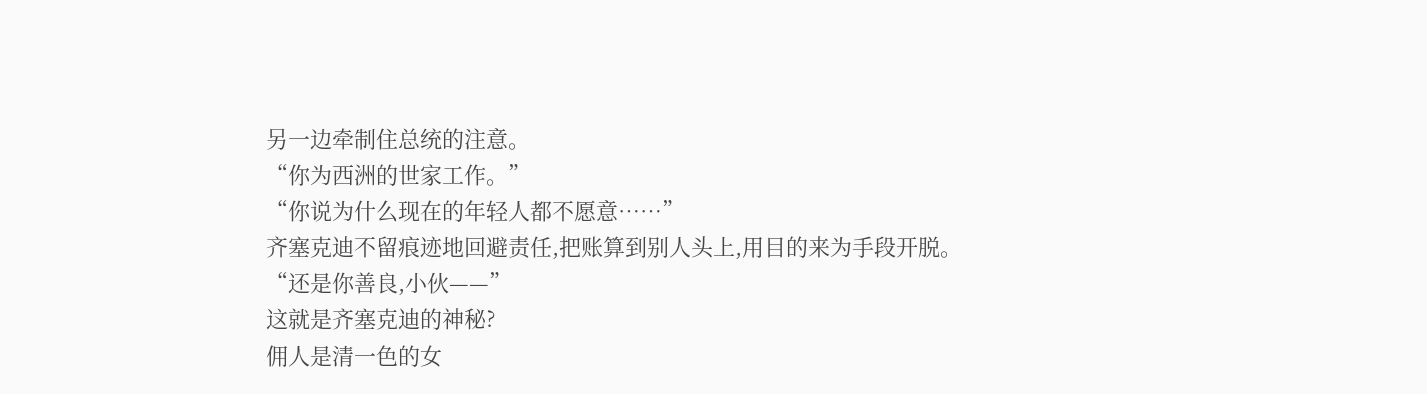另一边牵制住总统的注意。
“你为西洲的世家工作。”
“你说为什么现在的年轻人都不愿意……”
齐塞克迪不留痕迹地回避责任,把账算到别人头上,用目的来为手段开脱。
“还是你善良,小伙——”
这就是齐塞克迪的神秘?
佣人是清一色的女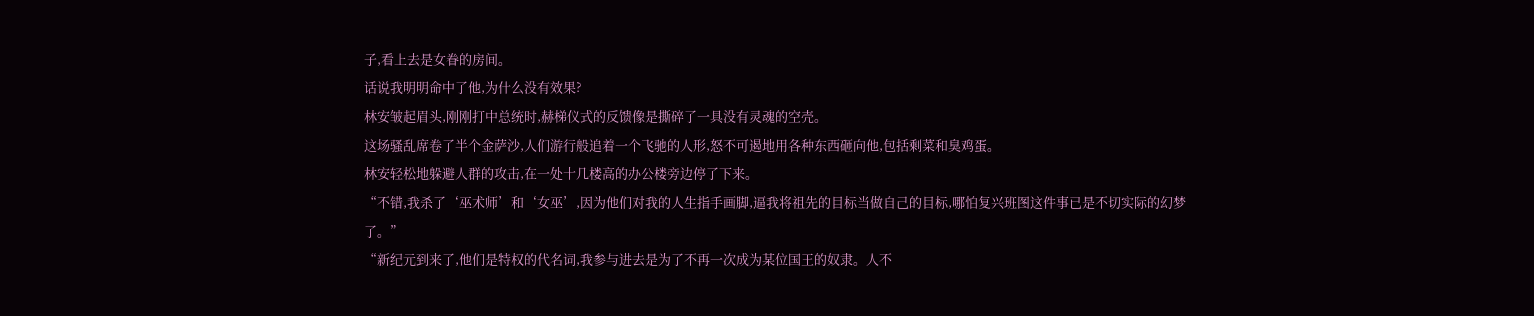子,看上去是女眷的房间。
话说我明明命中了他,为什么没有效果?
林安皱起眉头,刚刚打中总统时,赫梯仪式的反馈像是撕碎了一具没有灵魂的空壳。
这场骚乱席卷了半个金萨沙,人们游行般追着一个飞驰的人形,怒不可遏地用各种东西砸向他,包括剩菜和臭鸡蛋。
林安轻松地躲避人群的攻击,在一处十几楼高的办公楼旁边停了下来。
“不错,我杀了‘巫术师’和‘女巫’,因为他们对我的人生指手画脚,逼我将祖先的目标当做自己的目标,哪怕复兴班图这件事已是不切实际的幻梦了。”
“新纪元到来了,他们是特权的代名词,我参与进去是为了不再一次成为某位国王的奴隶。人不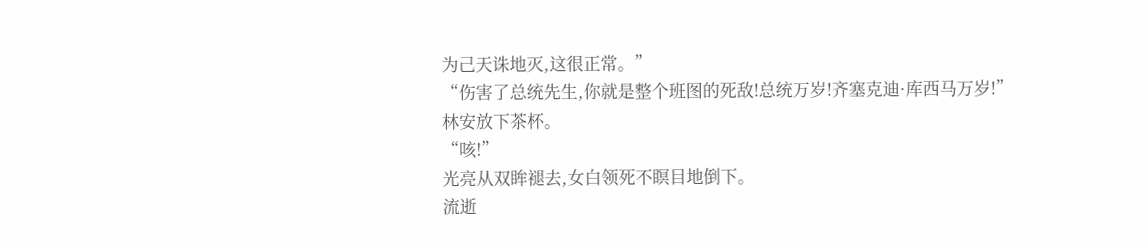为己天诛地灭,这很正常。”
“伤害了总统先生,你就是整个班图的死敌!总统万岁!齐塞克迪·库西马万岁!”
林安放下茶杯。
“咳!”
光亮从双眸褪去,女白领死不瞑目地倒下。
流逝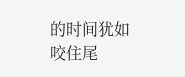的时间犹如咬住尾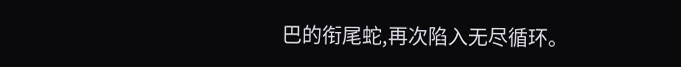巴的衔尾蛇,再次陷入无尽循环。